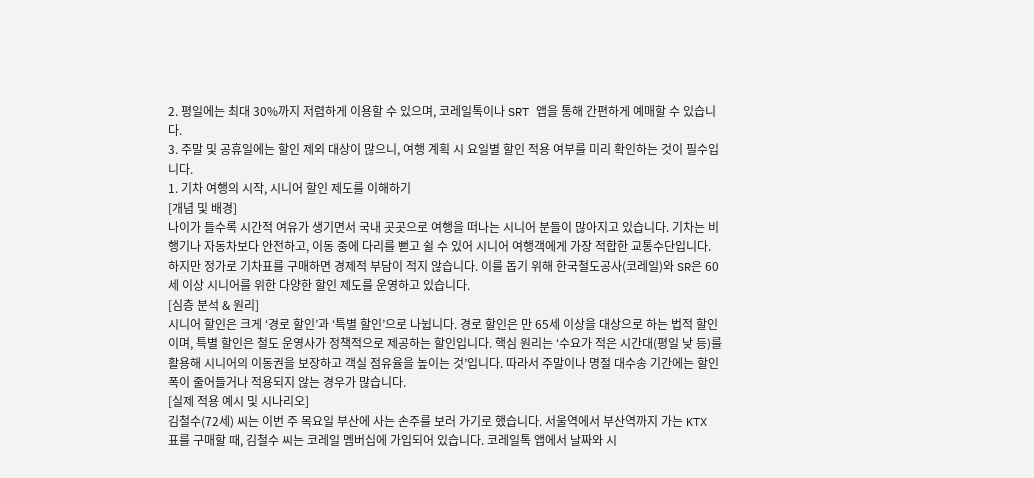2. 평일에는 최대 30%까지 저렴하게 이용할 수 있으며, 코레일톡이나 SRT 앱을 통해 간편하게 예매할 수 있습니다.
3. 주말 및 공휴일에는 할인 제외 대상이 많으니, 여행 계획 시 요일별 할인 적용 여부를 미리 확인하는 것이 필수입니다.
1. 기차 여행의 시작, 시니어 할인 제도를 이해하기
[개념 및 배경]
나이가 들수록 시간적 여유가 생기면서 국내 곳곳으로 여행을 떠나는 시니어 분들이 많아지고 있습니다. 기차는 비행기나 자동차보다 안전하고, 이동 중에 다리를 뻗고 쉴 수 있어 시니어 여행객에게 가장 적합한 교통수단입니다. 하지만 정가로 기차표를 구매하면 경제적 부담이 적지 않습니다. 이를 돕기 위해 한국철도공사(코레일)와 SR은 60세 이상 시니어를 위한 다양한 할인 제도를 운영하고 있습니다.
[심층 분석 & 원리]
시니어 할인은 크게 ‘경로 할인’과 ‘특별 할인’으로 나뉩니다. 경로 할인은 만 65세 이상을 대상으로 하는 법적 할인이며, 특별 할인은 철도 운영사가 정책적으로 제공하는 할인입니다. 핵심 원리는 ‘수요가 적은 시간대(평일 낮 등)를 활용해 시니어의 이동권을 보장하고 객실 점유율을 높이는 것’입니다. 따라서 주말이나 명절 대수송 기간에는 할인 폭이 줄어들거나 적용되지 않는 경우가 많습니다.
[실제 적용 예시 및 시나리오]
김철수(72세) 씨는 이번 주 목요일 부산에 사는 손주를 보러 가기로 했습니다. 서울역에서 부산역까지 가는 KTX 표를 구매할 때, 김철수 씨는 코레일 멤버십에 가입되어 있습니다. 코레일톡 앱에서 날짜와 시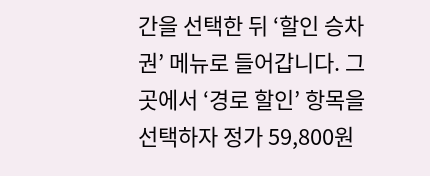간을 선택한 뒤 ‘할인 승차권’ 메뉴로 들어갑니다. 그곳에서 ‘경로 할인’ 항목을 선택하자 정가 59,800원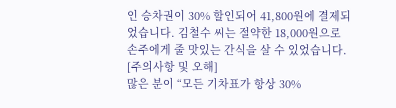인 승차권이 30% 할인되어 41,800원에 결제되었습니다. 김철수 씨는 절약한 18,000원으로 손주에게 줄 맛있는 간식을 살 수 있었습니다.
[주의사항 및 오해]
많은 분이 “모든 기차표가 항상 30%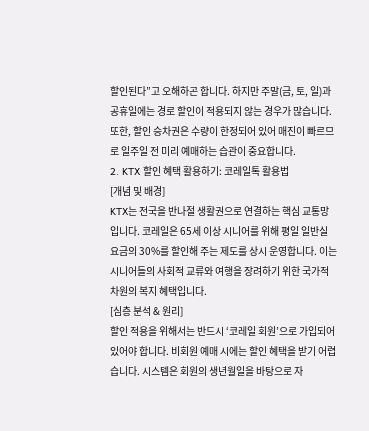할인된다”고 오해하곤 합니다. 하지만 주말(금, 토, 일)과 공휴일에는 경로 할인이 적용되지 않는 경우가 많습니다. 또한, 할인 승차권은 수량이 한정되어 있어 매진이 빠르므로 일주일 전 미리 예매하는 습관이 중요합니다.
2. KTX 할인 혜택 활용하기: 코레일톡 활용법
[개념 및 배경]
KTX는 전국을 반나절 생활권으로 연결하는 핵심 교통망입니다. 코레일은 65세 이상 시니어를 위해 평일 일반실 요금의 30%를 할인해 주는 제도를 상시 운영합니다. 이는 시니어들의 사회적 교류와 여행을 장려하기 위한 국가적 차원의 복지 혜택입니다.
[심층 분석 & 원리]
할인 적용을 위해서는 반드시 ‘코레일 회원’으로 가입되어 있어야 합니다. 비회원 예매 시에는 할인 혜택을 받기 어렵습니다. 시스템은 회원의 생년월일을 바탕으로 자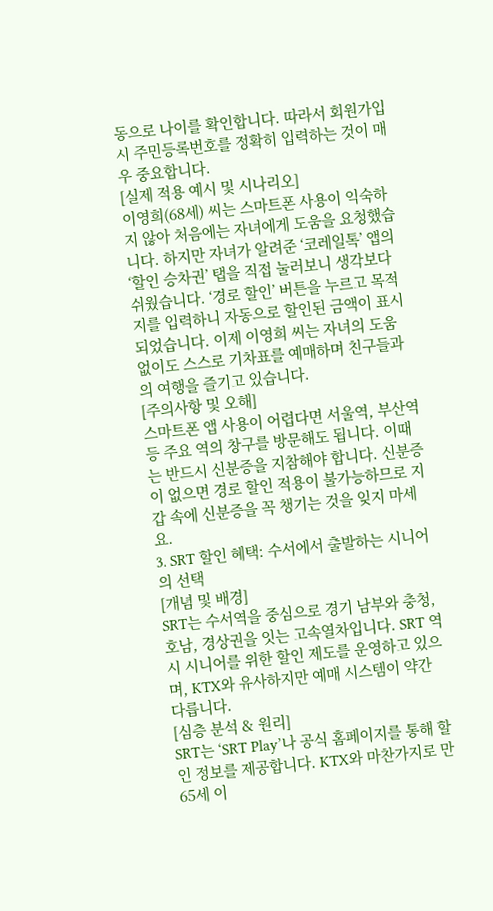동으로 나이를 확인합니다. 따라서 회원가입 시 주민등록번호를 정확히 입력하는 것이 매우 중요합니다.
[실제 적용 예시 및 시나리오]
이영희(68세) 씨는 스마트폰 사용이 익숙하지 않아 처음에는 자녀에게 도움을 요청했습니다. 하지만 자녀가 알려준 ‘코레일톡’ 앱의 ‘할인 승차권’ 탭을 직접 눌러보니 생각보다 쉬웠습니다. ‘경로 할인’ 버튼을 누르고 목적지를 입력하니 자동으로 할인된 금액이 표시되었습니다. 이제 이영희 씨는 자녀의 도움 없이도 스스로 기차표를 예매하며 친구들과의 여행을 즐기고 있습니다.
[주의사항 및 오해]
스마트폰 앱 사용이 어렵다면 서울역, 부산역 등 주요 역의 창구를 방문해도 됩니다. 이때는 반드시 신분증을 지참해야 합니다. 신분증이 없으면 경로 할인 적용이 불가능하므로 지갑 속에 신분증을 꼭 챙기는 것을 잊지 마세요.
3. SRT 할인 혜택: 수서에서 출발하는 시니어의 선택
[개념 및 배경]
SRT는 수서역을 중심으로 경기 남부와 충청, 호남, 경상권을 잇는 고속열차입니다. SRT 역시 시니어를 위한 할인 제도를 운영하고 있으며, KTX와 유사하지만 예매 시스템이 약간 다릅니다.
[심층 분석 & 원리]
SRT는 ‘SRT Play’나 공식 홈페이지를 통해 할인 정보를 제공합니다. KTX와 마찬가지로 만 65세 이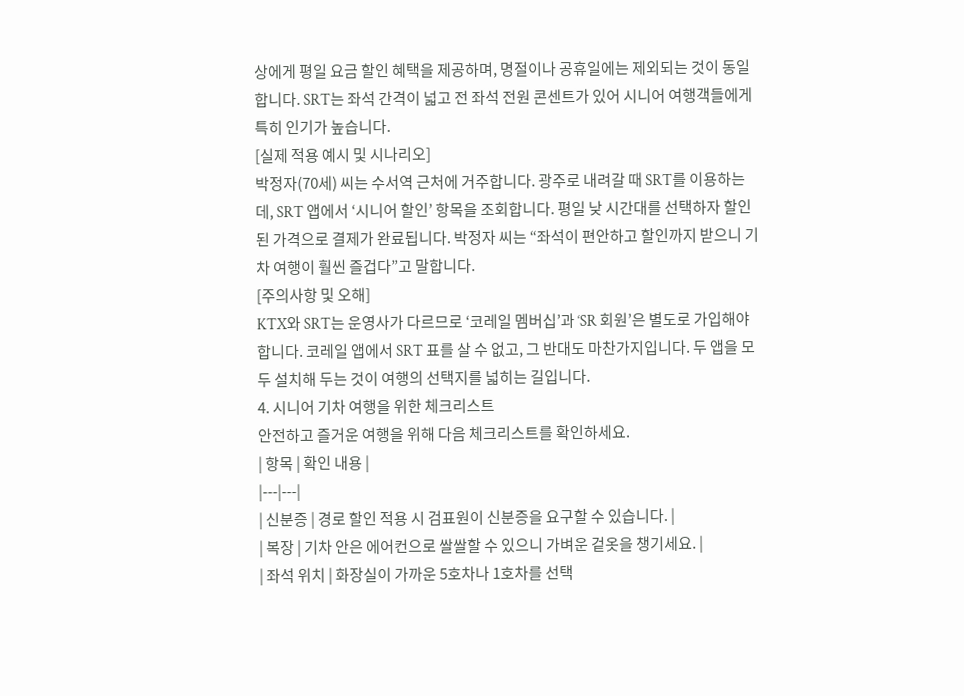상에게 평일 요금 할인 혜택을 제공하며, 명절이나 공휴일에는 제외되는 것이 동일합니다. SRT는 좌석 간격이 넓고 전 좌석 전원 콘센트가 있어 시니어 여행객들에게 특히 인기가 높습니다.
[실제 적용 예시 및 시나리오]
박정자(70세) 씨는 수서역 근처에 거주합니다. 광주로 내려갈 때 SRT를 이용하는데, SRT 앱에서 ‘시니어 할인’ 항목을 조회합니다. 평일 낮 시간대를 선택하자 할인된 가격으로 결제가 완료됩니다. 박정자 씨는 “좌석이 편안하고 할인까지 받으니 기차 여행이 훨씬 즐겁다”고 말합니다.
[주의사항 및 오해]
KTX와 SRT는 운영사가 다르므로 ‘코레일 멤버십’과 ‘SR 회원’은 별도로 가입해야 합니다. 코레일 앱에서 SRT 표를 살 수 없고, 그 반대도 마찬가지입니다. 두 앱을 모두 설치해 두는 것이 여행의 선택지를 넓히는 길입니다.
4. 시니어 기차 여행을 위한 체크리스트
안전하고 즐거운 여행을 위해 다음 체크리스트를 확인하세요.
| 항목 | 확인 내용 |
|---|---|
| 신분증 | 경로 할인 적용 시 검표원이 신분증을 요구할 수 있습니다. |
| 복장 | 기차 안은 에어컨으로 쌀쌀할 수 있으니 가벼운 겉옷을 챙기세요. |
| 좌석 위치 | 화장실이 가까운 5호차나 1호차를 선택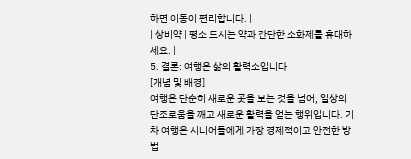하면 이동이 편리합니다. |
| 상비약 | 평소 드시는 약과 간단한 소화제를 휴대하세요. |
5. 결론: 여행은 삶의 활력소입니다
[개념 및 배경]
여행은 단순히 새로운 곳을 보는 것을 넘어, 일상의 단조로움을 깨고 새로운 활력을 얻는 행위입니다. 기차 여행은 시니어들에게 가장 경제적이고 안전한 방법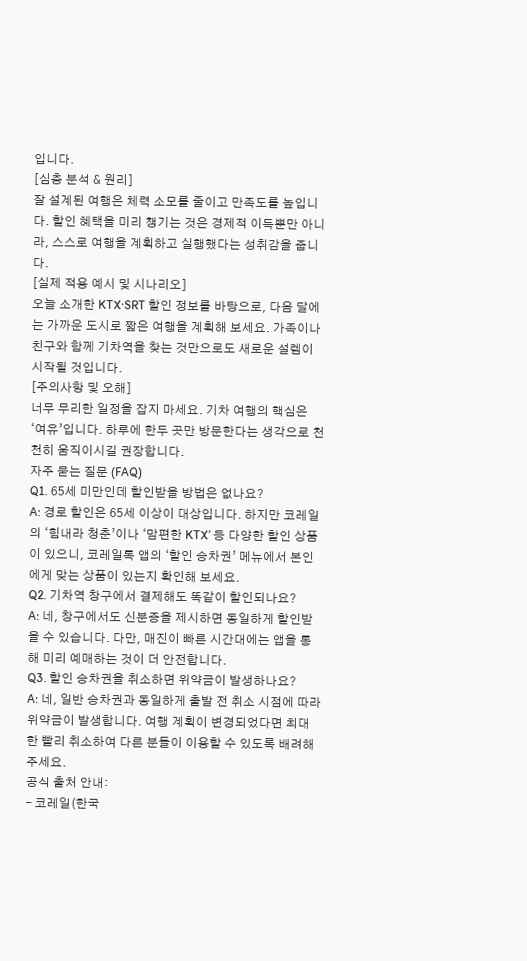입니다.
[심층 분석 & 원리]
잘 설계된 여행은 체력 소모를 줄이고 만족도를 높입니다. 할인 혜택을 미리 챙기는 것은 경제적 이득뿐만 아니라, 스스로 여행을 계획하고 실행했다는 성취감을 줍니다.
[실제 적용 예시 및 시나리오]
오늘 소개한 KTX·SRT 할인 정보를 바탕으로, 다음 달에는 가까운 도시로 짧은 여행을 계획해 보세요. 가족이나 친구와 함께 기차역을 찾는 것만으로도 새로운 설렘이 시작될 것입니다.
[주의사항 및 오해]
너무 무리한 일정을 잡지 마세요. 기차 여행의 핵심은 ‘여유’입니다. 하루에 한두 곳만 방문한다는 생각으로 천천히 움직이시길 권장합니다.
자주 묻는 질문 (FAQ)
Q1. 65세 미만인데 할인받을 방법은 없나요?
A: 경로 할인은 65세 이상이 대상입니다. 하지만 코레일의 ‘힘내라 청춘’이나 ‘맘편한 KTX’ 등 다양한 할인 상품이 있으니, 코레일톡 앱의 ‘할인 승차권’ 메뉴에서 본인에게 맞는 상품이 있는지 확인해 보세요.
Q2. 기차역 창구에서 결제해도 똑같이 할인되나요?
A: 네, 창구에서도 신분증을 제시하면 동일하게 할인받을 수 있습니다. 다만, 매진이 빠른 시간대에는 앱을 통해 미리 예매하는 것이 더 안전합니다.
Q3. 할인 승차권을 취소하면 위약금이 발생하나요?
A: 네, 일반 승차권과 동일하게 출발 전 취소 시점에 따라 위약금이 발생합니다. 여행 계획이 변경되었다면 최대한 빨리 취소하여 다른 분들이 이용할 수 있도록 배려해 주세요.
공식 출처 안내:
– 코레일(한국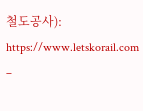철도공사): https://www.letskorail.com
–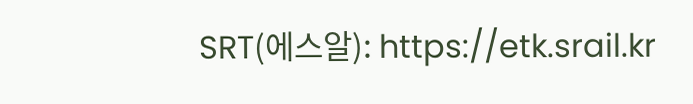SRT(에스알): https://etk.srail.kr